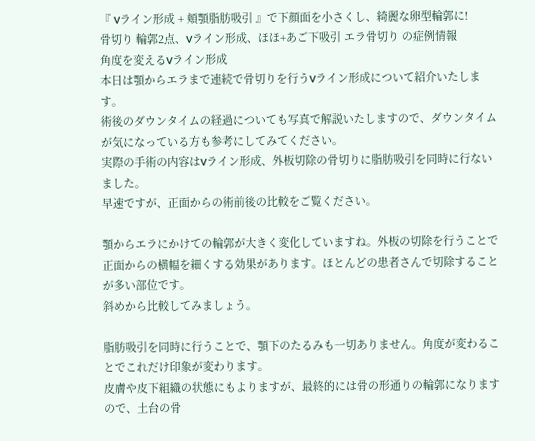『 Vライン形成 + 頬顎脂肪吸引 』で下顔面を小さくし、綺麗な卵型輪郭に!
骨切り 輪郭2点、Vライン形成、ほほ+あご下吸引 エラ骨切り の症例情報
角度を変えるVライン形成
本日は顎からエラまで連続で骨切りを行うVライン形成について紹介いたします。
術後のダウンタイムの経過についても写真で解説いたしますので、ダウンタイムが気になっている方も参考にしてみてください。
実際の手術の内容はVライン形成、外板切除の骨切りに脂肪吸引を同時に行ないました。
早速ですが、正面からの術前後の比較をご覧ください。

顎からエラにかけての輪郭が大きく変化していますね。外板の切除を行うことで正面からの横幅を細くする効果があります。ほとんどの患者さんで切除することが多い部位です。
斜めから比較してみましょう。

脂肪吸引を同時に行うことで、顎下のたるみも一切ありません。角度が変わることでこれだけ印象が変わります。
皮膚や皮下組織の状態にもよりますが、最終的には骨の形通りの輪郭になりますので、土台の骨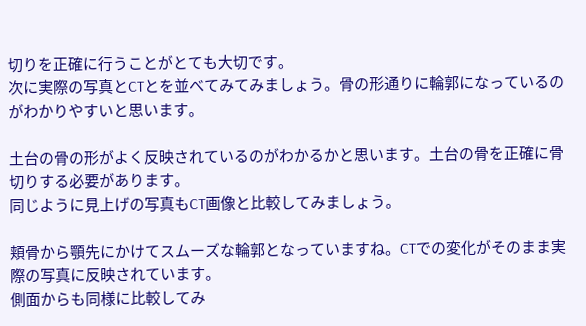切りを正確に行うことがとても大切です。
次に実際の写真とCTとを並べてみてみましょう。骨の形通りに輪郭になっているのがわかりやすいと思います。

土台の骨の形がよく反映されているのがわかるかと思います。土台の骨を正確に骨切りする必要があります。
同じように見上げの写真もCT画像と比較してみましょう。

頬骨から顎先にかけてスムーズな輪郭となっていますね。CTでの変化がそのまま実際の写真に反映されています。
側面からも同様に比較してみ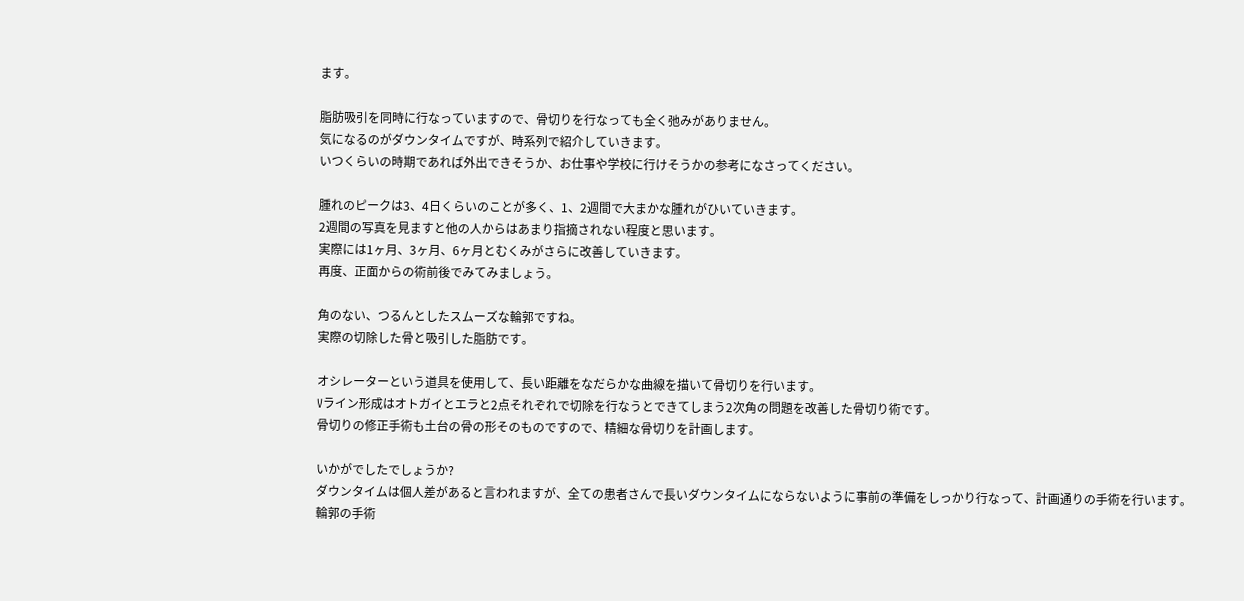ます。

脂肪吸引を同時に行なっていますので、骨切りを行なっても全く弛みがありません。
気になるのがダウンタイムですが、時系列で紹介していきます。
いつくらいの時期であれば外出できそうか、お仕事や学校に行けそうかの参考になさってください。

腫れのピークは3、4日くらいのことが多く、1、2週間で大まかな腫れがひいていきます。
2週間の写真を見ますと他の人からはあまり指摘されない程度と思います。
実際には1ヶ月、3ヶ月、6ヶ月とむくみがさらに改善していきます。
再度、正面からの術前後でみてみましょう。

角のない、つるんとしたスムーズな輪郭ですね。
実際の切除した骨と吸引した脂肪です。

オシレーターという道具を使用して、長い距離をなだらかな曲線を描いて骨切りを行います。
Vライン形成はオトガイとエラと2点それぞれで切除を行なうとできてしまう2次角の問題を改善した骨切り術です。
骨切りの修正手術も土台の骨の形そのものですので、精細な骨切りを計画します。

いかがでしたでしょうか?
ダウンタイムは個人差があると言われますが、全ての患者さんで長いダウンタイムにならないように事前の準備をしっかり行なって、計画通りの手術を行います。
輪郭の手術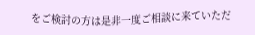をご検討の方は是非一度ご相談に来ていただ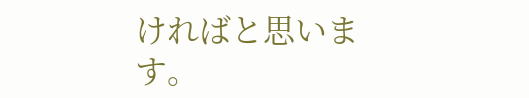ければと思います。